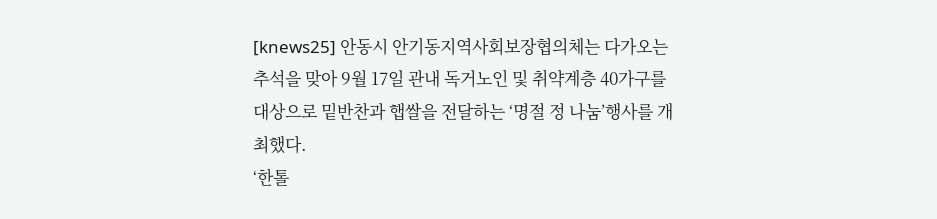[knews25] 안동시 안기동지역사회보장협의체는 다가오는 추석을 맞아 9월 17일 관내 독거노인 및 취약계층 40가구를 대상으로 밑반찬과 햅쌀을 전달하는 ‘명절 정 나눔’행사를 개최했다.
‘한톨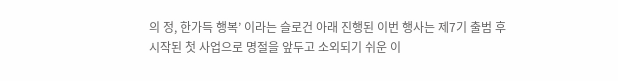의 정, 한가득 행복’ 이라는 슬로건 아래 진행된 이번 행사는 제7기 출범 후 시작된 첫 사업으로 명절을 앞두고 소외되기 쉬운 이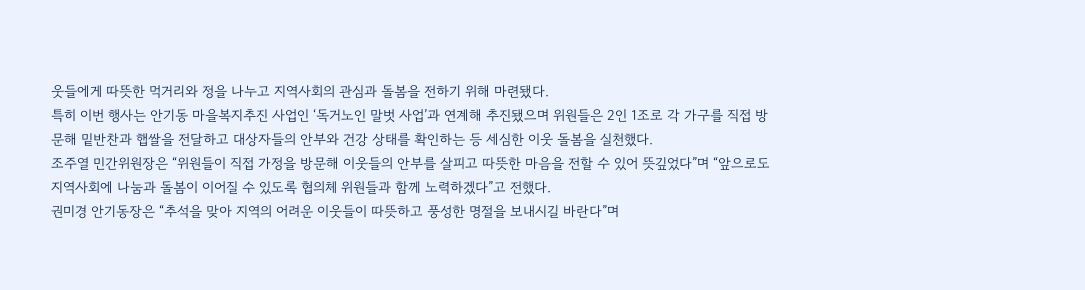웃들에게 따뜻한 먹거리와 정을 나누고 지역사회의 관심과 돌봄을 전하기 위해 마련됐다.
특히 이번 행사는 안기동 마을복지추진 사업인 ‘독거노인 말벗 사업’과 연계해 추진됐으며 위원들은 2인 1조로 각 가구를 직접 방문해 밑반찬과 햅쌀을 전달하고 대상자들의 안부와 건강 상태를 확인하는 등 세심한 이웃 돌봄을 실천했다.
조주열 민간위원장은 “위원들이 직접 가정을 방문해 이웃들의 안부를 살피고 따뜻한 마음을 전할 수 있어 뜻깊었다”며 “앞으로도 지역사회에 나눔과 돌봄이 이어질 수 있도록 협의체 위원들과 함께 노력하겠다”고 전했다.
권미경 안기동장은 “추석을 맞아 지역의 어려운 이웃들이 따뜻하고 풍성한 명절을 보내시길 바란다”며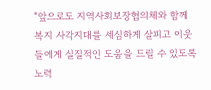“앞으로도 지역사회보장협의체와 함께 복지 사각지대를 세심하게 살피고 이웃들에게 실질적인 도움을 드릴 수 있도록 노력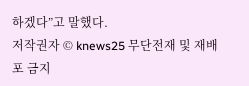하겠다”고 말했다.
저작권자 © knews25 무단전재 및 재배포 금지